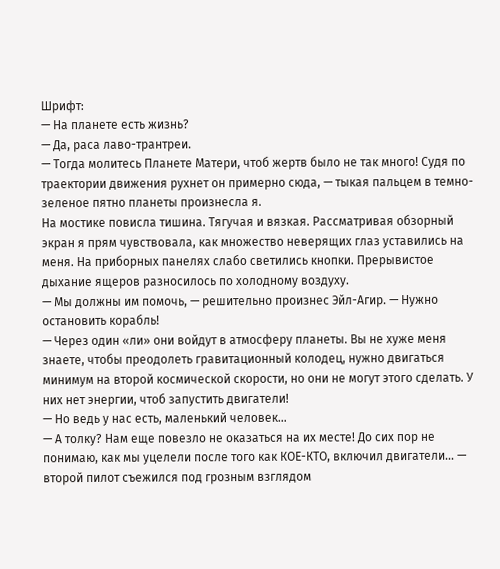Шрифт:
— На планете есть жизнь?
— Да, раса лаво-трантреи.
— Тогда молитесь Планете Матери, чтоб жертв было не так много! Судя по траектории движения рухнет он примерно сюда, — тыкая пальцем в темно-зеленое пятно планеты произнесла я.
На мостике повисла тишина. Тягучая и вязкая. Рассматривая обзорный экран я прям чувствовала, как множество неверящих глаз уставились на меня. На приборных панелях слабо светились кнопки. Прерывистое дыхание ящеров разносилось по холодному воздуху.
— Мы должны им помочь, — решительно произнес Эйл-Агир. — Нужно остановить корабль!
— Через один «ли» они войдут в атмосферу планеты. Вы не хуже меня знаете, чтобы преодолеть гравитационный колодец, нужно двигаться минимум на второй космической скорости, но они не могут этого сделать. У них нет энергии, чтоб запустить двигатели!
— Но ведь у нас есть, маленький человек…
— А толку? Нам еще повезло не оказаться на их месте! До сих пор не понимаю, как мы уцелели после того как КОЕ-КТО, включил двигатели… — второй пилот съежился под грозным взглядом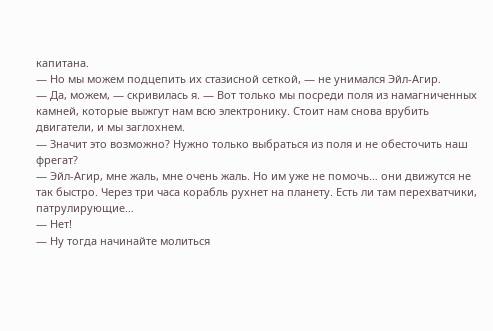капитана.
— Но мы можем подцепить их стазисной сеткой, — не унимался Эйл-Агир.
— Да, можем, — скривилась я. — Вот только мы посреди поля из намагниченных камней, которые выжгут нам всю электронику. Стоит нам снова врубить двигатели, и мы заглохнем.
— Значит это возможно? Нужно только выбраться из поля и не обесточить наш фрегат?
— Эйл-Агир, мне жаль, мне очень жаль. Но им уже не помочь… они движутся не так быстро. Через три часа корабль рухнет на планету. Есть ли там перехватчики, патрулирующие…
— Нет!
— Ну тогда начинайте молиться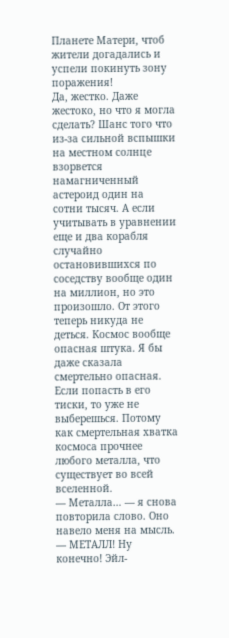Планете Матери, чтоб жители догадались и успели покинуть зону поражения!
Да, жестко. Даже жестоко, но что я могла сделать? Шанс того что из-за сильной вспышки на местном солнце взорвется намагниченный астероид один на сотни тысяч. А если учитывать в уравнении еще и два корабля случайно остановившихся по соседству вообще один на миллион, но это произошло. От этого теперь никуда не деться. Космос вообще опасная штука. Я бы даже сказала смертельно опасная. Если попасть в его тиски, то уже не выберешься. Потому как смертельная хватка космоса прочнее любого металла, что существует во всей вселенной.
— Металла… — я снова повторила слово. Оно навело меня на мысль. — МЕТАЛЛ! Ну конечно! Эйл-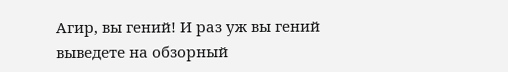Агир, вы гений! И раз уж вы гений выведете на обзорный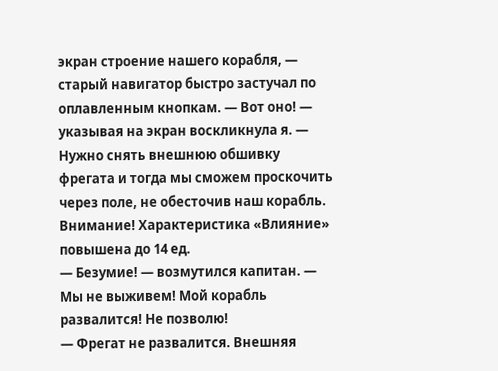экран строение нашего корабля, — старый навигатор быстро застучал по оплавленным кнопкам. — Вот оно! — указывая на экран воскликнула я. — Нужно снять внешнюю обшивку фрегата и тогда мы сможем проскочить через поле, не обесточив наш корабль.
Внимание! Характеристика «Влияние» повышена до 14 ед.
— Безумие! — возмутился капитан. — Мы не выживем! Мой корабль развалится! Не позволю!
— Фрегат не развалится. Внешняя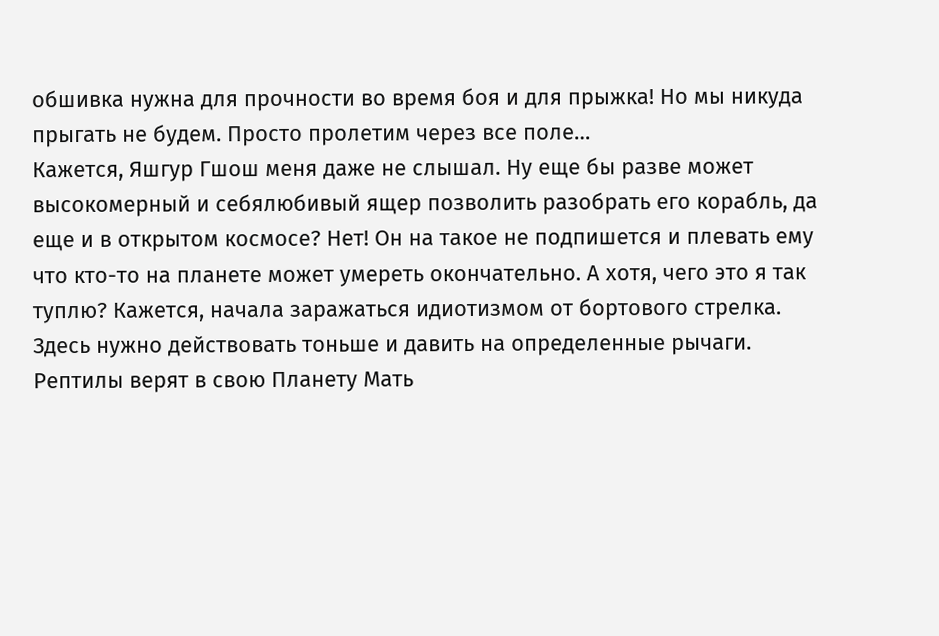обшивка нужна для прочности во время боя и для прыжка! Но мы никуда прыгать не будем. Просто пролетим через все поле…
Кажется, Яшгур Гшош меня даже не слышал. Ну еще бы разве может высокомерный и себялюбивый ящер позволить разобрать его корабль, да еще и в открытом космосе? Нет! Он на такое не подпишется и плевать ему что кто-то на планете может умереть окончательно. А хотя, чего это я так туплю? Кажется, начала заражаться идиотизмом от бортового стрелка.
Здесь нужно действовать тоньше и давить на определенные рычаги. Рептилы верят в свою Планету Мать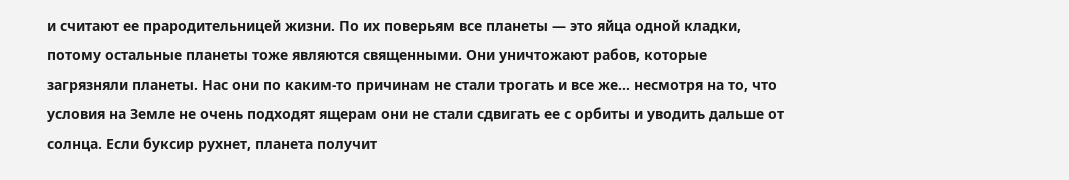и считают ее прародительницей жизни. По их поверьям все планеты — это яйца одной кладки, потому остальные планеты тоже являются священными. Они уничтожают рабов, которые загрязняли планеты. Нас они по каким-то причинам не стали трогать и все же… несмотря на то, что условия на Земле не очень подходят ящерам они не стали сдвигать ее с орбиты и уводить дальше от солнца. Если буксир рухнет, планета получит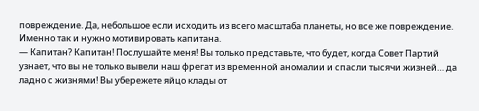повреждение. Да, небольшое если исходить из всего масштаба планеты, но все же повреждение. Именно так и нужно мотивировать капитана.
— Капитан? Капитан! Послушайте меня! Вы только представьте, что будет, когда Совет Партий узнает, что вы не только вывели наш фрегат из временной аномалии и спасли тысячи жизней… да ладно с жизнями! Вы убережете яйцо клады от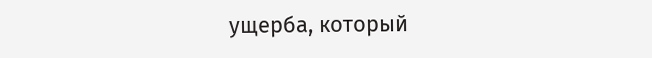ущерба, который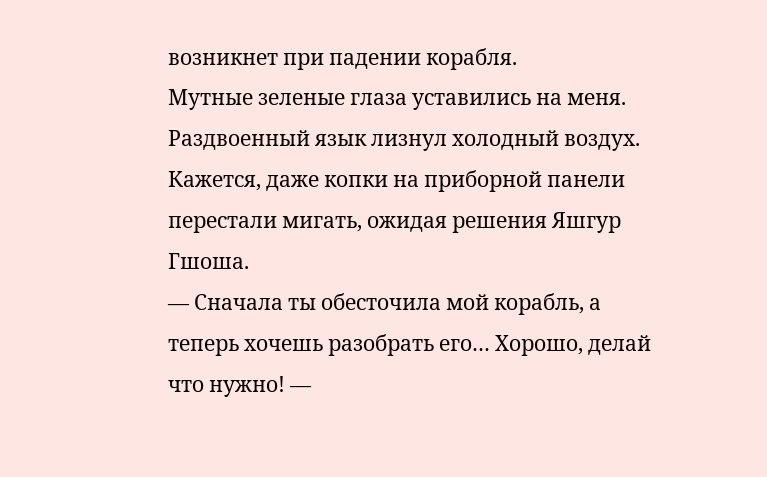возникнет при падении корабля.
Мутные зеленые глаза уставились на меня. Раздвоенный язык лизнул холодный воздух. Кажется, даже копки на приборной панели перестали мигать, ожидая решения Яшгур Гшоша.
— Сначала ты обесточила мой корабль, а теперь хочешь разобрать его… Хорошо, делай что нужно! —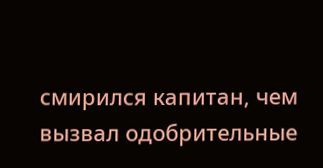смирился капитан, чем вызвал одобрительные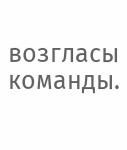возгласы команды.